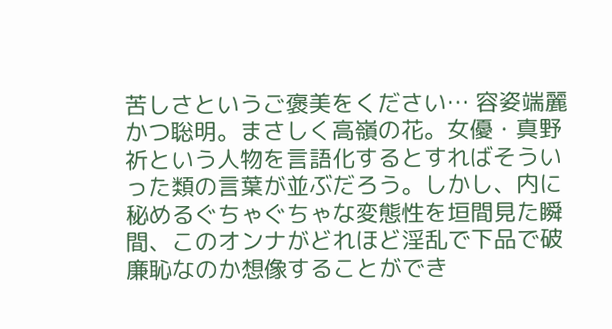苦しさというご褒美をください… 容姿端麗かつ聡明。まさしく高嶺の花。女優・真野祈という人物を言語化するとすればそういった類の言葉が並ぶだろう。しかし、内に秘めるぐちゃぐちゃな変態性を垣間見た瞬間、このオンナがどれほど淫乱で下品で破廉恥なのか想像することができ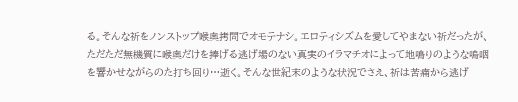る。そんな祈をノンストップ喉奥拷問でオモテナシ。エロティシズムを愛してやまない祈だったが、ただただ無機質に喉奥だけを捧げる逃げ場のない真実のイラマチオによって地鳴りのような嗚咽を響かせながらのた打ち回り…逝く。そんな世紀末のような状況でさえ、祈は苦痛から逃げ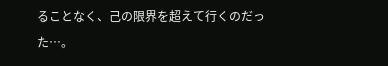ることなく、己の限界を超えて行くのだった…。